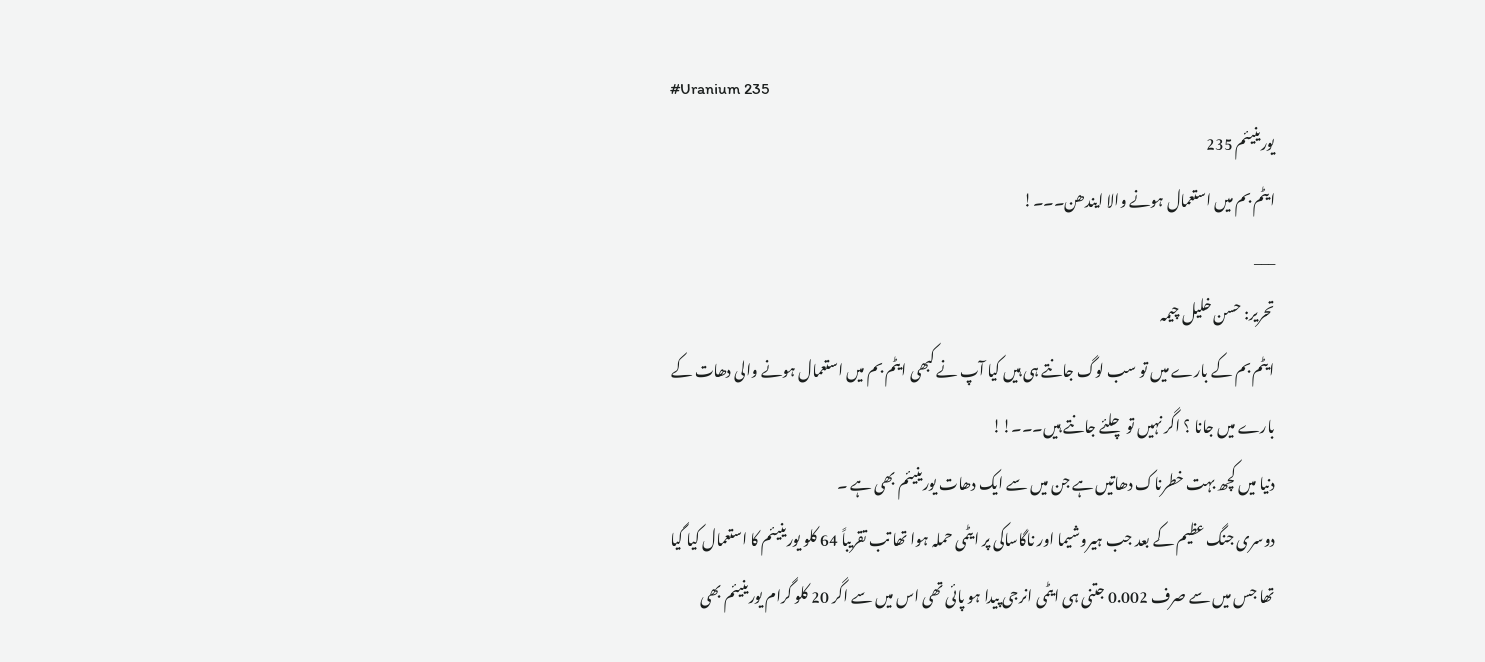#Uranium 235
یورینیئم 235
ایٹم بم میں استعمال ہونے والا ایندھن۔۔۔!
___
تحریر: حسن خلیل چیمہ
ایٹم بم کے بارے میں تو سب لوگ جانتے ہی ہیں کیا آپ نے کبھی ایٹم بم میں استعمال ہونے والی دھات کے بارے میں جانا ؟ اگر نہیں تو چلئے جانتے ہیں۔۔۔!!
دنیا میں کچھ بہت خطرناک دھاتیں ہے جن میں سے ایک دھات یورینیئم بھی ہے ۔
دوسری جنگ عظیم کے بعد جب ہیروشیما اور ناگاساکی پر ایٹمی حملہ ہوا تھا تب تقریباً 64 کلو یورینیئم کا استعمال کیا گیا تھا جس میں سے صرف 0.002 جتنی ہی ایٹمی انرجی پیدا ہو پائی تھی اس میں سے اگر 20 کلو گرام یورینیئم بھی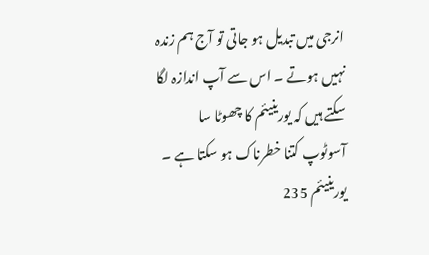انرجی میں تبدیل ہو جاتی تو آج ہم زندہ نہیں ہوتے ۔ اس سے آپ اندازہ لگا سکتے ہیں کہ یورینیئم کا چھوٹا سا آسوٹوپ کتنا خطرناک ہو سکتا ہے ۔
یورینیئم 235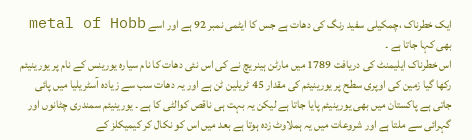ایک خطرناک ،چمکیلی سفید رنگ کی دھات ہے جس کا ایٹمی نمبر 92 ہے اور اسے metal of Hobb بھی کہا جاتا ہے ۔
اس خطرناک ایلیمنٹ کی دریافت 1789 میں مارٹن ہینریچ نے کی اس نئی دھات کا نام سیارہ یورینس کے نام پر یورینیئم رکھا گیا زمین کی اوپری سطح پر یورینیئم کی مقدار 45 ٹریلین ٹن ہے اور یہ دھات سب سے زیادہ آسٹریلیا میں پائی جاتی ہے پاکستان میں بھی یورینیئم پایا جاتا ہے لیکن یہ بہت ہی ناقص کوالٹی کا ہے ۔ یورینیئم سمندری چٹانوں اور گہرائی سے ملتا ہے اور شروعات میں یہ ہملاوٹ زدہ ہوتا ہے بعد میں اس کو نکال کر کیمیکلز کے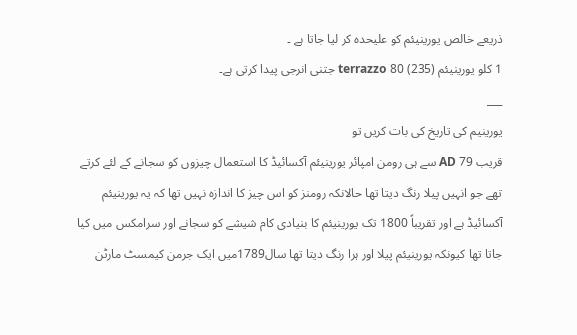ذریعے خالص یورینیئم کو علیحدہ کر لیا جاتا ہے ۔
1 کلو یورینیئم (235) 80 terrazzo جتنی انرجی پیدا کرتی ہے۔
___
یورینیم کی تاریخ کی بات کریں تو
قریب 79 AD سے ہی رومن امپائر یورینیئم آکسائیڈ کا استعمال چیزوں کو سجانے کے لئے کرتے تھے جو انہیں پیلا رنگ دیتا تھا حالانکہ رومنز کو اس چیز کا اندازہ نہیں تھا کہ یہ یورینیئم آکسائیڈ ہے اور تقریباً 1800 تک یورینیئم کا بنیادی کام شیشے کو سجانے اور سرامکس میں کیا جاتا تھا کیونکہ یورینیئم پیلا اور ہرا رنگ دیتا تھا سال1789میں ایک جرمن کیمسٹ مارٹن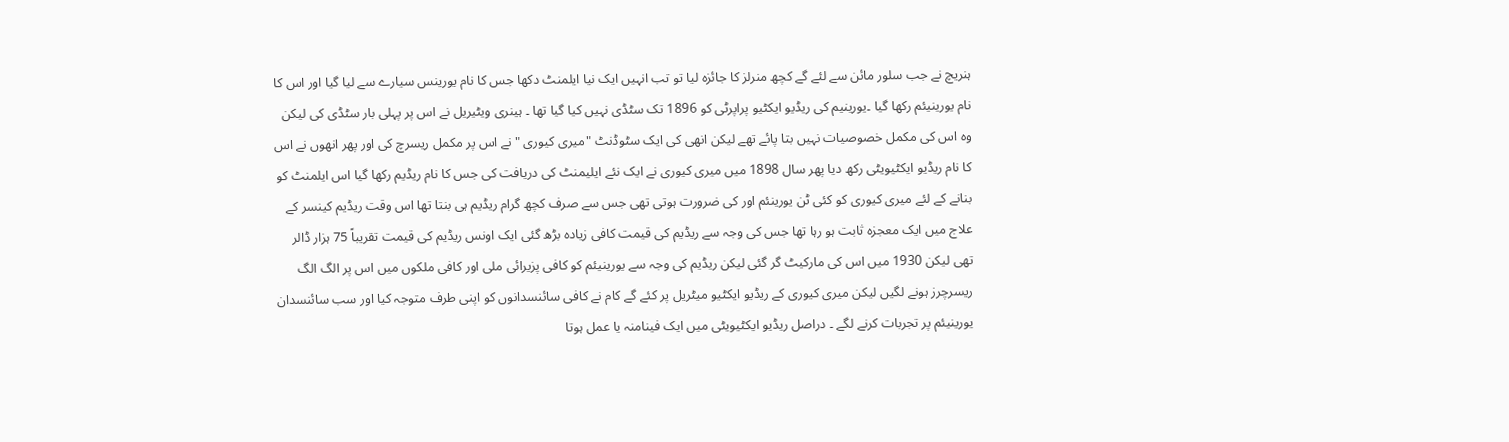ہنریچ نے جب سلور مائن سے لئے گے کچھ منرلز کا جائزہ لیا تو تب انہیں ایک نیا ایلمنٹ دکھا جس کا نام یورینس سیارے سے لیا گیا اور اس کا نام یورینیئم رکھا گیا ۔یورینیم کی ریڈیو ایکٹیو پراپرٹی کو 1896 تک سٹڈی نہیں کیا گیا تھا ۔ ہینری ویٹیریل نے اس پر پہلی بار سٹڈی کی لیکن وہ اس کی مکمل خصوصیات نہیں بتا پائے تھے لیکن انھی کی ایک سٹوڈنٹ "میری کیوری " نے اس پر مکمل ریسرچ کی اور پھر انھوں نے اس کا نام ریڈیو ایکٹیویٹی رکھ دیا پھر سال 1898 میں میری کیوری نے ایک نئے ایلیمنٹ کی دریافت کی جس کا نام ریڈیم رکھا گیا اس ایلمنٹ کو بنانے کے لئے میری کیوری کو کئی ٹن یورینئم اور کی ضرورت ہوتی تھی جس سے صرف کچھ گرام ریڈیم ہی بنتا تھا اس وقت ریڈیم کینسر کے علاج میں ایک معجزہ ثابت ہو رہا تھا جس کی وجہ سے ریڈیم کی قیمت کافی زیادہ بڑھ گئی ایک اونس ریڈیم کی قیمت تقریباً 75 ہزار ڈالر تھی لیکن 1930 میں اس کی مارکیٹ گر گئی لیکن ریڈیم کی وجہ سے یورینیئم کو کافی پزیرائی ملی اور کافی ملکوں میں اس پر الگ الگ ریسرچرز ہونے لگیں لیکن میری کیوری کے ریڈیو ایکٹیو میٹریل پر کئے گے کام نے کافی سائنسدانوں کو اپنی طرف متوجہ کیا اور سب سائنسدان یورینیئم پر تجربات کرنے لگے ۔ دراصل ریڈیو ایکٹیویٹی میں ایک فینامنہ یا عمل ہوتا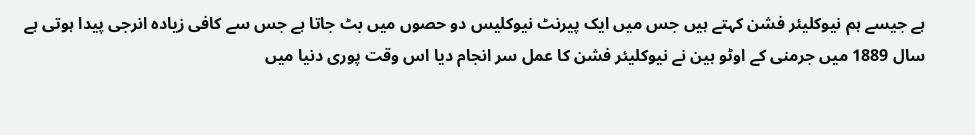ہے جیسے ہم نیوکلیئر فشن کہتے ہیں جس میں ایک پیرنٹ نیوکلیس دو حصوں میں بٹ جاتا ہے جس سے کافی زیادہ انرجی پیدا ہوتی ہے
سال 1889 میں جرمنی کے اوٹو ہین نے نیوکلیئر فشن کا عمل سر انجام دیا اس وقت پوری دنیا میں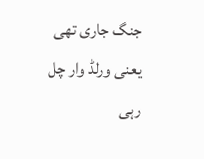جنگ جاری تھی یعنی ورلڈ وار چل رہی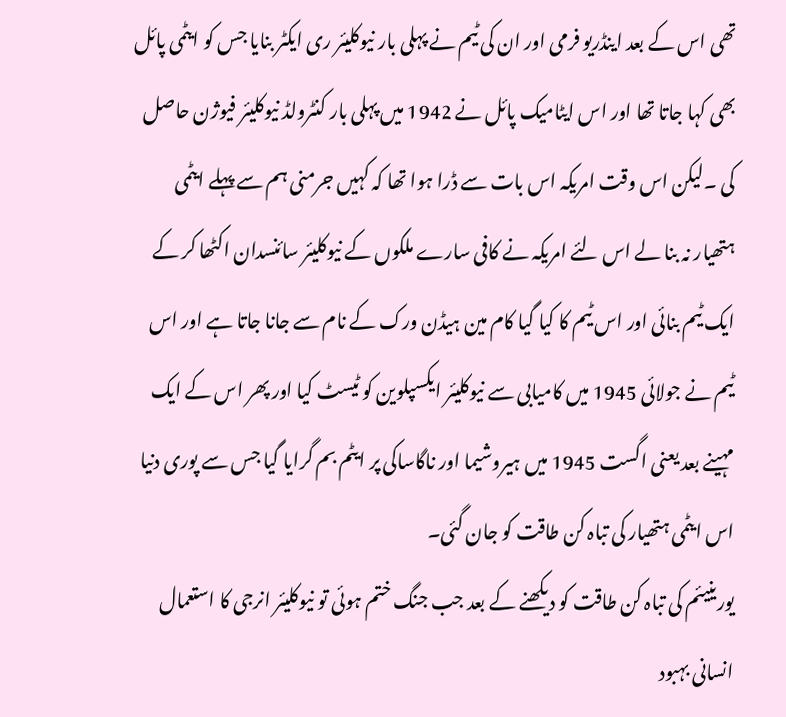تھی اس کے بعد اینڈریو فرمی اور ان کی ٹیم نے پہلی بار نیوکلیئر ری ایکٹر بنایا جس کو ایٹمی پائل بھی کہا جاتا تھا اور اس ایٹامیک پائل نے 1942 میں پہلی بار کنٹرولڈ نیوکلیئر فیوژن حاصل کی ۔لیکن اس وقت امریکہ اس بات سے ڈرا ہوا تھا کہ کہیں جرمنی ہم سے پہلے ایٹمی ہتھیار نہ بنا لے اس لئے امریکہ نے کافی سارے ملکوں کے نیوکلیئر سائنسدان اکٹھا کر کے ایک ٹیم بنائی اور اس ٹیم کا کیا گیا کام مین ہیڈن ورک کے نام سے جانا جاتا ہے اور اس ٹیم نے جولائی 1945 میں کامیابی سے نیوکلیئر ایکسپلوین کو ٹیسٹ کیا اور پھر اس کے ایک مہینے بعد یعنی اگست 1945 میں ہیروشیما اور ناگاساکی پر ایٹم بم گرایا گیا جس سے پوری دنیا اس ایٹمی ہتھیار کی تباہ کن طاقت کو جان گئی۔
یورینیئم کی تباہ کن طاقت کو دیکھنے کے بعد جب جنگ ختم ہوئی تو نیوکلیئر انرجی کا استعمال انسانی بہبود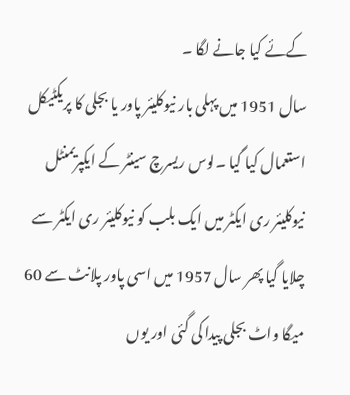کےئے کیا جانے لگا ۔
سال 1951 میں پہلی بار نیوکلیئر پاور یا بجلی کا پریکٹیکل استعمال کیا گیا ۔لوس ریسرچ سینٹر کے ایکپریمنٹل نیوکلیئر ری ایکٹر میں ایک بلب کو نیوکلیئر ری ایکٹر سے چلایا گیا پھر سال 1957 میں اسی پاور پلانٹ سے 60 میگا واٹ بجلی پیدا کی گئی اور یوں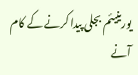یورینیئم بجلی پیدا کرنے کے کام آنے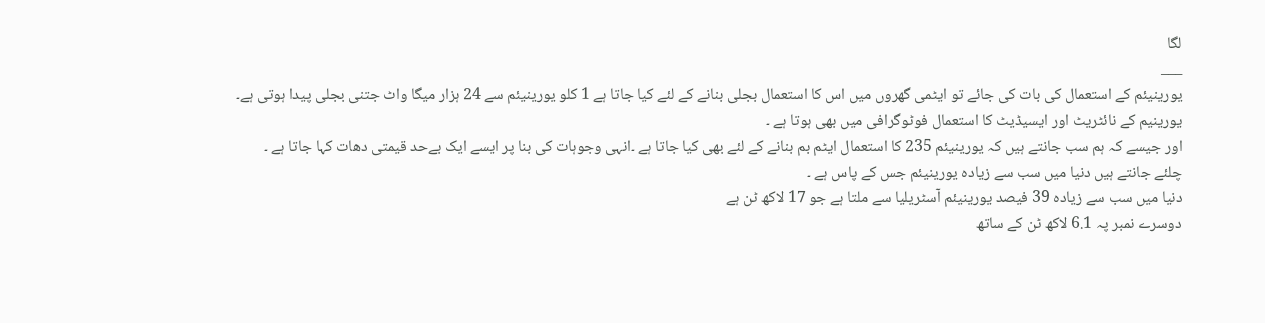لگا
___
یورینیئم کے استعمال کی بات کی جائے تو ایٹمی گھروں میں اس کا استعمال بجلی بنانے کے لئے کیا جاتا ہے 1 کلو یورینیئم سے 24 ہزار میگا واٹ جتنی بجلی پیدا ہوتی ہے۔
یورینیم کے نائٹریٹ اور ایسیڈیٹ کا استعمال فوٹوگرافی میں بھی ہوتا ہے ۔
اور جیسے کہ ہم سب جانتے ہیں کہ یورینیئم 235 کا استعمال ایٹم بم بنانے کے لئے بھی کیا جاتا ہے ۔انہی وجوہات کی بنا پر ایسے ایک بےحد قیمتی دھات کہا جاتا ہے ۔
چلئے جانتے ہیں دنیا میں سب سے زیادہ یورینیئم جس کے پاس ہے ۔
دنیا میں سب سے زیادہ 39 فیصد یورینیئم آسٹریلیا سے ملتا ہے جو 17 لاکھ ٹن ہے
دوسرے نمبر پہ 6.1 لاکھ ٹن کے ساتھ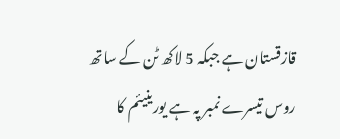قازقستان ہے جبکہ 5 لاکھ ٹن کے ساتھ روس تیسرے نمبر پہ ہے یورینیئم کا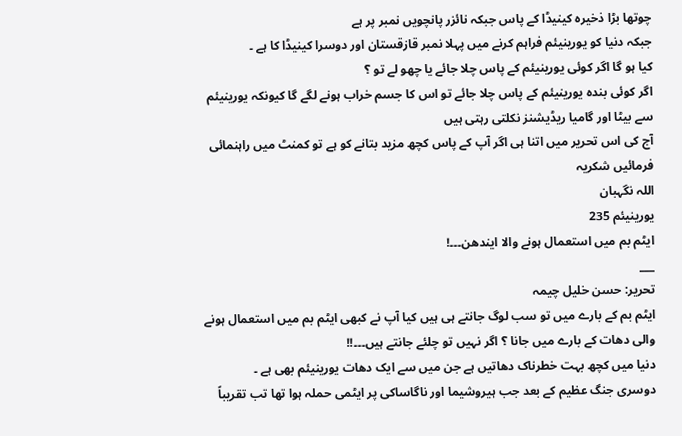چوتھا بڑا ذخیرہ کینیڈا کے پاس جبکہ نائزر پانچویں نمبر پر ہے
جبکہ دنیا کو یورینیئم فراہم کرنے میں پہلا نمبر قازقستان اور دوسرا کینیڈا کا ہے ۔
کیا ہو گا اگر کوئی یورینیئم کے پاس چلا جائے یا چھو لے تو ؟
اگر کوئی بندہ یورینیئم کے پاس چلا جائے تو اس کا جسم خراب ہونے لگے گا کیونکہ یورینیئم سے بیٹا اور گامیا ریڈیشنز نکلتی رہتی ہیں
آج کی اس تحریر میں اتنا ہی اگر آپ کے پاس کچھ مزید بتانے کو ہے تو کمنٹ میں راہنمائی فرمائیں شکریہ
اللہ نگہبان
یورینیئم 235
ایٹم بم میں استعمال ہونے والا ایندھن۔۔۔!
___
تحریر: حسن خلیل چیمہ
ایٹم بم کے بارے میں تو سب لوگ جانتے ہی ہیں کیا آپ نے کبھی ایٹم بم میں استعمال ہونے والی دھات کے بارے میں جانا ؟ اگر نہیں تو چلئے جانتے ہیں۔۔۔!!
دنیا میں کچھ بہت خطرناک دھاتیں ہے جن میں سے ایک دھات یورینیئم بھی ہے ۔
دوسری جنگ عظیم کے بعد جب ہیروشیما اور ناگاساکی پر ایٹمی حملہ ہوا تھا تب تقریباً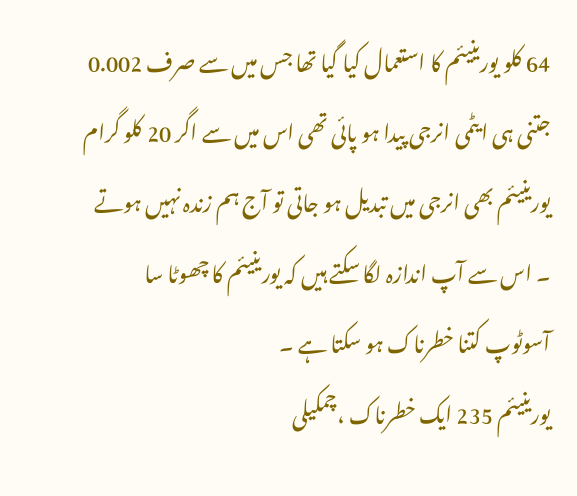64 کلو یورینیئم کا استعمال کیا گیا تھا جس میں سے صرف 0.002 جتنی ہی ایٹمی انرجی پیدا ہو پائی تھی اس میں سے اگر 20 کلو گرام یورینیئم بھی انرجی میں تبدیل ہو جاتی تو آج ہم زندہ نہیں ہوتے ۔ اس سے آپ اندازہ لگا سکتے ہیں کہ یورینیئم کا چھوٹا سا آسوٹوپ کتنا خطرناک ہو سکتا ہے ۔
یورینیئم 235 ایک خطرناک ،چمکیلی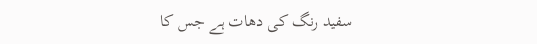سفید رنگ کی دھات ہے جس کا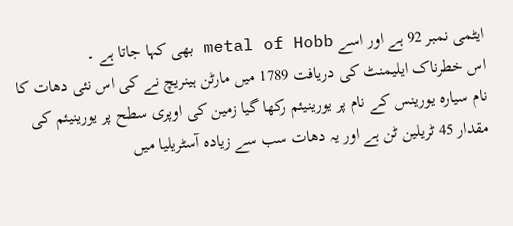ایٹمی نمبر 92 ہے اور اسے metal of Hobb بھی کہا جاتا ہے ۔
اس خطرناک ایلیمنٹ کی دریافت 1789 میں مارٹن ہینریچ نے کی اس نئی دھات کا نام سیارہ یورینس کے نام پر یورینیئم رکھا گیا زمین کی اوپری سطح پر یورینیئم کی مقدار 45 ٹریلین ٹن ہے اور یہ دھات سب سے زیادہ آسٹریلیا میں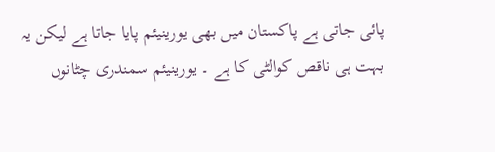پائی جاتی ہے پاکستان میں بھی یورینیئم پایا جاتا ہے لیکن یہ بہت ہی ناقص کوالٹی کا ہے ۔ یورینیئم سمندری چٹانوں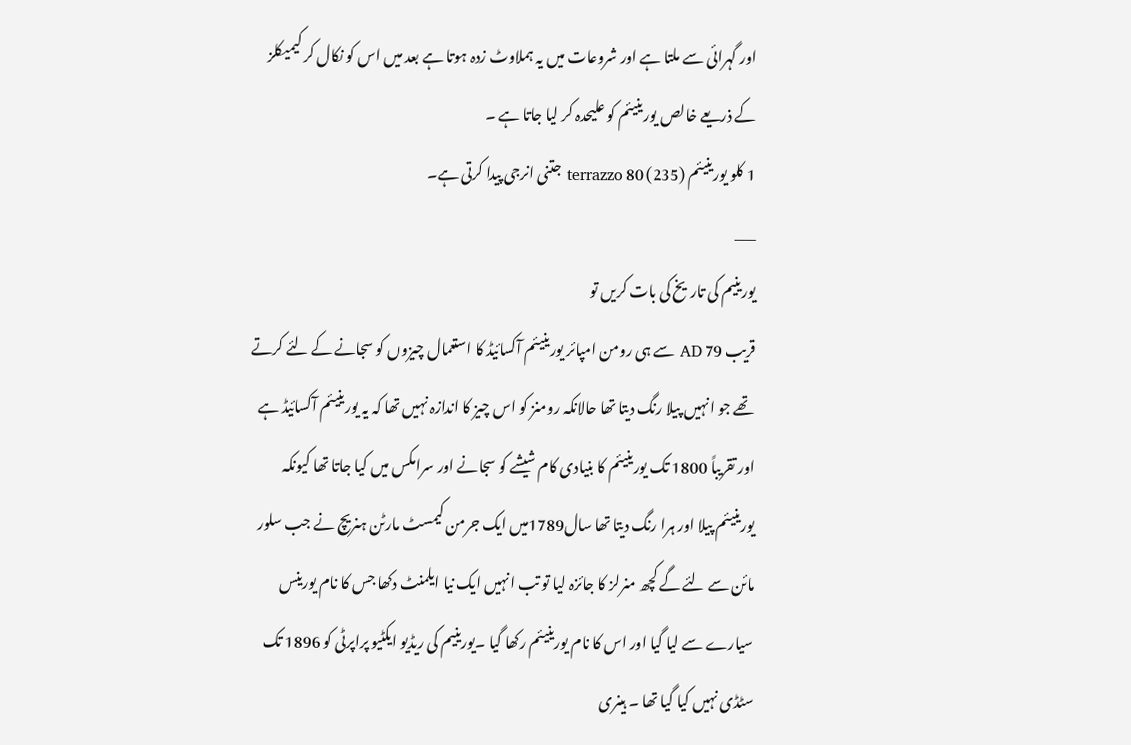اور گہرائی سے ملتا ہے اور شروعات میں یہ ہملاوٹ زدہ ہوتا ہے بعد میں اس کو نکال کر کیمیکلز کے ذریعے خالص یورینیئم کو علیحدہ کر لیا جاتا ہے ۔
1 کلو یورینیئم (235) 80 terrazzo جتنی انرجی پیدا کرتی ہے۔
___
یورینیم کی تاریخ کی بات کریں تو
قریب 79 AD سے ہی رومن امپائر یورینیئم آکسائیڈ کا استعمال چیزوں کو سجانے کے لئے کرتے تھے جو انہیں پیلا رنگ دیتا تھا حالانکہ رومنز کو اس چیز کا اندازہ نہیں تھا کہ یہ یورینیئم آکسائیڈ ہے اور تقریباً 1800 تک یورینیئم کا بنیادی کام شیشے کو سجانے اور سرامکس میں کیا جاتا تھا کیونکہ یورینیئم پیلا اور ہرا رنگ دیتا تھا سال1789میں ایک جرمن کیمسٹ مارٹن ہنریچ نے جب سلور مائن سے لئے گے کچھ منرلز کا جائزہ لیا تو تب انہیں ایک نیا ایلمنٹ دکھا جس کا نام یورینس سیارے سے لیا گیا اور اس کا نام یورینیئم رکھا گیا ۔یورینیم کی ریڈیو ایکٹیو پراپرٹی کو 1896 تک سٹڈی نہیں کیا گیا تھا ۔ ہینری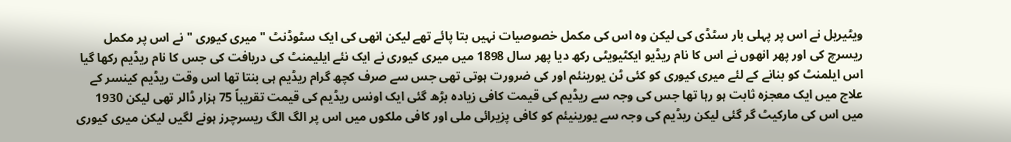ویٹیریل نے اس پر پہلی بار سٹڈی کی لیکن وہ اس کی مکمل خصوصیات نہیں بتا پائے تھے لیکن انھی کی ایک سٹوڈنٹ "میری کیوری " نے اس پر مکمل ریسرچ کی اور پھر انھوں نے اس کا نام ریڈیو ایکٹیویٹی رکھ دیا پھر سال 1898 میں میری کیوری نے ایک نئے ایلیمنٹ کی دریافت کی جس کا نام ریڈیم رکھا گیا اس ایلمنٹ کو بنانے کے لئے میری کیوری کو کئی ٹن یورینئم اور کی ضرورت ہوتی تھی جس سے صرف کچھ گرام ریڈیم ہی بنتا تھا اس وقت ریڈیم کینسر کے علاج میں ایک معجزہ ثابت ہو رہا تھا جس کی وجہ سے ریڈیم کی قیمت کافی زیادہ بڑھ گئی ایک اونس ریڈیم کی قیمت تقریباً 75 ہزار ڈالر تھی لیکن 1930 میں اس کی مارکیٹ گر گئی لیکن ریڈیم کی وجہ سے یورینیئم کو کافی پزیرائی ملی اور کافی ملکوں میں اس پر الگ الگ ریسرچرز ہونے لگیں لیکن میری کیوری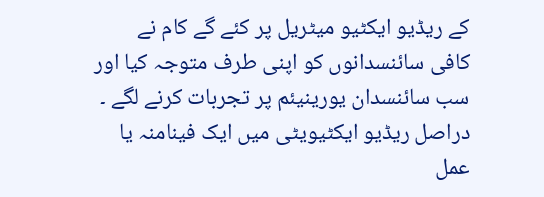کے ریڈیو ایکٹیو میٹریل پر کئے گے کام نے کافی سائنسدانوں کو اپنی طرف متوجہ کیا اور سب سائنسدان یورینیئم پر تجربات کرنے لگے ۔ دراصل ریڈیو ایکٹیویٹی میں ایک فینامنہ یا عمل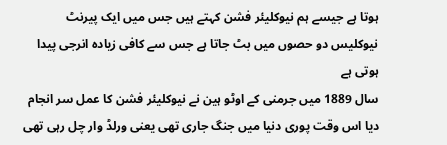ہوتا ہے جیسے ہم نیوکلیئر فشن کہتے ہیں جس میں ایک پیرنٹ نیوکلیس دو حصوں میں بٹ جاتا ہے جس سے کافی زیادہ انرجی پیدا ہوتی ہے
سال 1889 میں جرمنی کے اوٹو ہین نے نیوکلیئر فشن کا عمل سر انجام دیا اس وقت پوری دنیا میں جنگ جاری تھی یعنی ورلڈ وار چل رہی تھی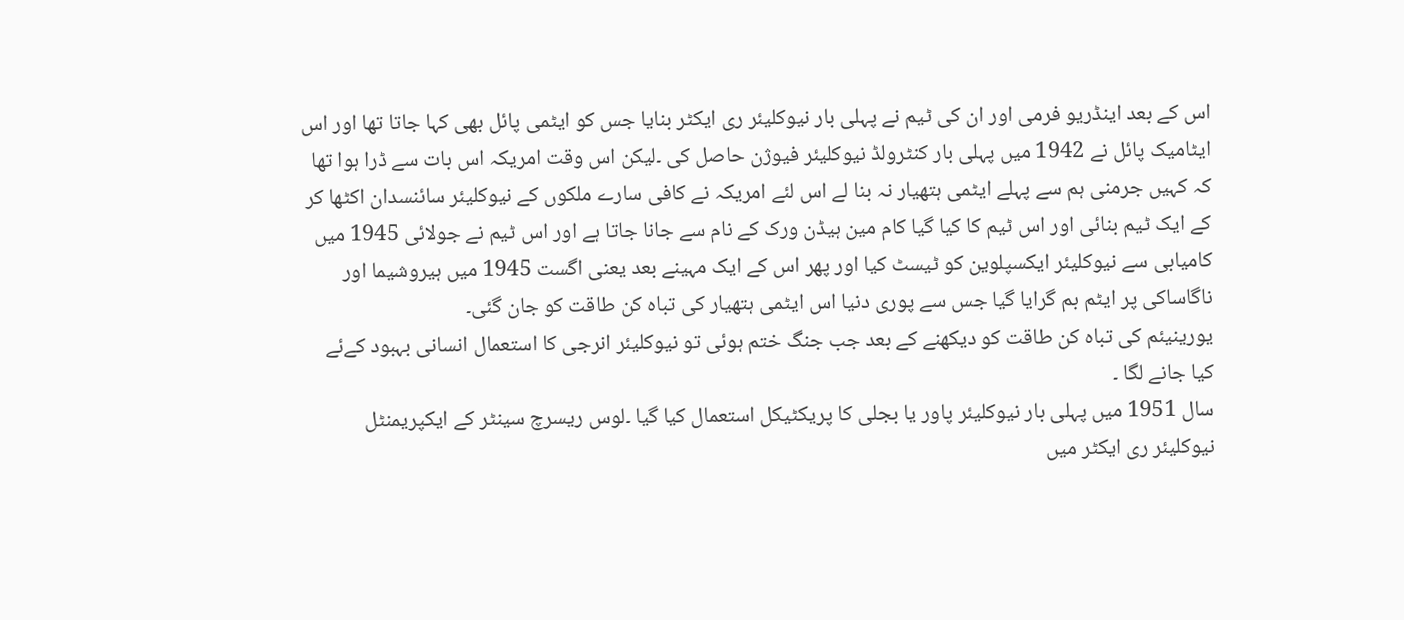اس کے بعد اینڈریو فرمی اور ان کی ٹیم نے پہلی بار نیوکلیئر ری ایکٹر بنایا جس کو ایٹمی پائل بھی کہا جاتا تھا اور اس ایٹامیک پائل نے 1942 میں پہلی بار کنٹرولڈ نیوکلیئر فیوژن حاصل کی ۔لیکن اس وقت امریکہ اس بات سے ڈرا ہوا تھا کہ کہیں جرمنی ہم سے پہلے ایٹمی ہتھیار نہ بنا لے اس لئے امریکہ نے کافی سارے ملکوں کے نیوکلیئر سائنسدان اکٹھا کر کے ایک ٹیم بنائی اور اس ٹیم کا کیا گیا کام مین ہیڈن ورک کے نام سے جانا جاتا ہے اور اس ٹیم نے جولائی 1945 میں کامیابی سے نیوکلیئر ایکسپلوین کو ٹیسٹ کیا اور پھر اس کے ایک مہینے بعد یعنی اگست 1945 میں ہیروشیما اور ناگاساکی پر ایٹم بم گرایا گیا جس سے پوری دنیا اس ایٹمی ہتھیار کی تباہ کن طاقت کو جان گئی۔
یورینیئم کی تباہ کن طاقت کو دیکھنے کے بعد جب جنگ ختم ہوئی تو نیوکلیئر انرجی کا استعمال انسانی بہبود کےئے کیا جانے لگا ۔
سال 1951 میں پہلی بار نیوکلیئر پاور یا بجلی کا پریکٹیکل استعمال کیا گیا ۔لوس ریسرچ سینٹر کے ایکپریمنٹل نیوکلیئر ری ایکٹر میں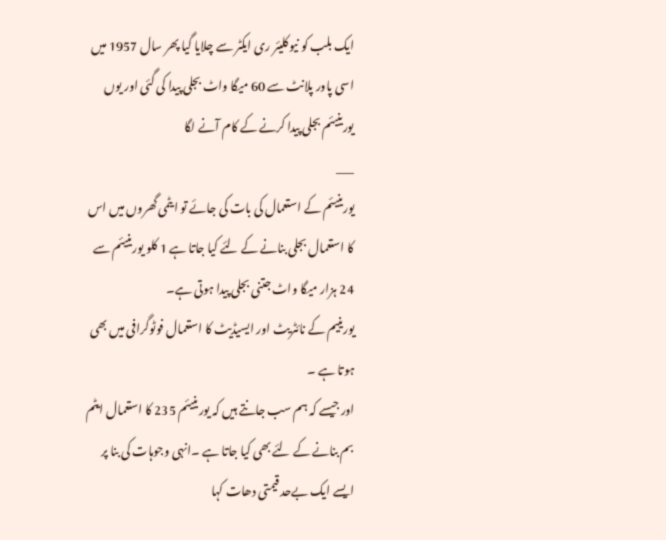ایک بلب کو نیوکلیئر ری ایکٹر سے چلایا گیا پھر سال 1957 میں اسی پاور پلانٹ سے 60 میگا واٹ بجلی پیدا کی گئی اور یوں یورینیئم بجلی پیدا کرنے کے کام آنے لگا
___
یورینیئم کے استعمال کی بات کی جائے تو ایٹمی گھروں میں اس کا استعمال بجلی بنانے کے لئے کیا جاتا ہے 1 کلو یورینیئم سے 24 ہزار میگا واٹ جتنی بجلی پیدا ہوتی ہے۔
یورینیم کے نائٹریٹ اور ایسیڈیٹ کا استعمال فوٹوگرافی میں بھی ہوتا ہے ۔
اور جیسے کہ ہم سب جانتے ہیں کہ یورینیئم 235 کا استعمال ایٹم بم بنانے کے لئے بھی کیا جاتا ہے ۔انہی وجوہات کی بنا پر ایسے ایک بےحد قیمتی دھات کہا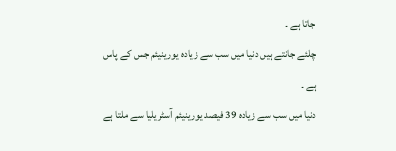جاتا ہے ۔
چلئے جانتے ہیں دنیا میں سب سے زیادہ یورینیئم جس کے پاس ہے ۔
دنیا میں سب سے زیادہ 39 فیصد یورینیئم آسٹریلیا سے ملتا ہے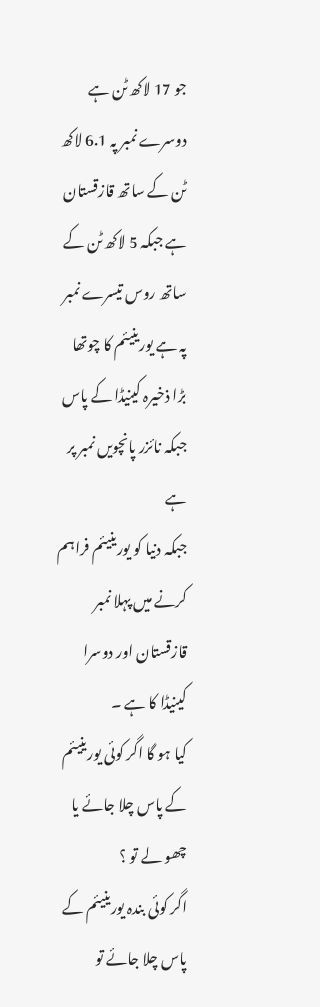جو 17 لاکھ ٹن ہے
دوسرے نمبر پہ 6.1 لاکھ ٹن کے ساتھ قازقستان ہے جبکہ 5 لاکھ ٹن کے ساتھ روس تیسرے نمبر پہ ہے یورینیئم کا چوتھا بڑا ذخیرہ کینیڈا کے پاس جبکہ نائزر پانچویں نمبر پر ہے
جبکہ دنیا کو یورینیئم فراہم کرنے میں پہلا نمبر قازقستان اور دوسرا کینیڈا کا ہے ۔
کیا ہو گا اگر کوئی یورینیئم کے پاس چلا جائے یا چھو لے تو ؟
اگر کوئی بندہ یورینیئم کے پاس چلا جائے تو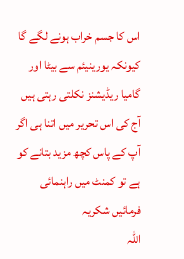اس کا جسم خراب ہونے لگے گا کیونکہ یورینیئم سے بیٹا اور گامیا ریڈیشنز نکلتی رہتی ہیں
آج کی اس تحریر میں اتنا ہی اگر آپ کے پاس کچھ مزید بتانے کو ہے تو کمنٹ میں راہنمائی فرمائیں شکریہ
اللہ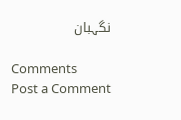نگہبان

Comments
Post a Comment